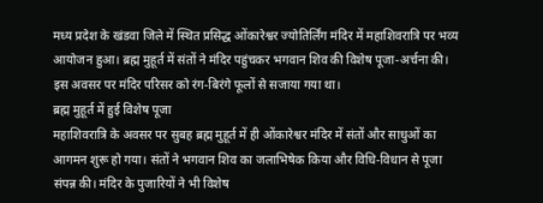मध्य प्रदेश के खंडवा जिले में स्थित प्रसिद्ध ओंकारेश्वर ज्योतिर्लिंग मंदिर में महाशिवरात्रि पर भव्य आयोजन हुआ। ब्रह्म मुहूर्त में संतों ने मंदिर पहुंचकर भगवान शिव की विशेष पूजा-अर्चना की। इस अवसर पर मंदिर परिसर को रंग-बिरंगे फूलों से सजाया गया था।
ब्रह्म मुहूर्त में हुई विशेष पूजा
महाशिवरात्रि के अवसर पर सुबह ब्रह्म मुहूर्त में ही ओंकारेश्वर मंदिर में संतों और साधुओं का आगमन शुरू हो गया। संतों ने भगवान शिव का जलाभिषेक किया और विधि-विधान से पूजा संपन्न की। मंदिर के पुजारियों ने भी विशेष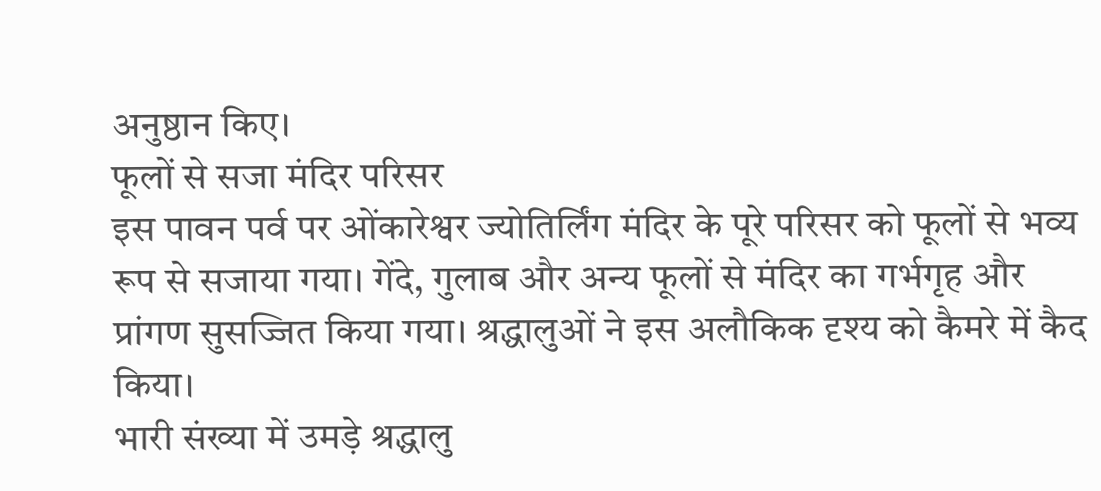अनुष्ठान किए।
फूलों से सजा मंदिर परिसर
इस पावन पर्व पर ओंकारेश्वर ज्योतिर्लिंग मंदिर के पूरे परिसर को फूलों से भव्य रूप से सजाया गया। गेंदे, गुलाब और अन्य फूलों से मंदिर का गर्भगृह और प्रांगण सुसज्जित किया गया। श्रद्धालुओं ने इस अलौकिक दृश्य को कैमरे में कैद किया।
भारी संख्या में उमड़े श्रद्धालु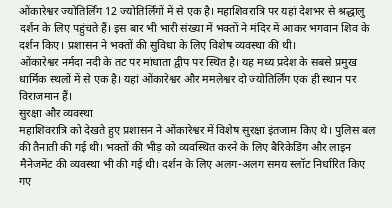ओंकारेश्वर ज्योतिर्लिंग 12 ज्योतिर्लिंगों में से एक है। महाशिवरात्रि पर यहां देशभर से श्रद्धालु दर्शन के लिए पहुंचते हैं। इस बार भी भारी संख्या में भक्तों ने मंदिर में आकर भगवान शिव के दर्शन किए। प्रशासन ने भक्तों की सुविधा के लिए विशेष व्यवस्था की थी।
ओंकारेश्वर नर्मदा नदी के तट पर मांधाता द्वीप पर स्थित है। यह मध्य प्रदेश के सबसे प्रमुख धार्मिक स्थलों में से एक है। यहां ओंकारेश्वर और ममलेश्वर दो ज्योतिर्लिंग एक ही स्थान पर विराजमान हैं।
सुरक्षा और व्यवस्था
महाशिवरात्रि को देखते हुए प्रशासन ने ओंकारेश्वर में विशेष सुरक्षा इंतजाम किए थे। पुलिस बल की तैनाती की गई थी। भक्तों की भीड़ को व्यवस्थित करने के लिए बैरिकेडिंग और लाइन मैनेजमेंट की व्यवस्था भी की गई थी। दर्शन के लिए अलग-अलग समय स्लॉट निर्धारित किए गए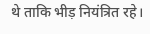थे ताकि भीड़ नियंत्रित रहे।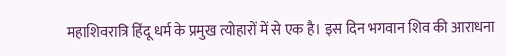महाशिवरात्रि हिंदू धर्म के प्रमुख त्योहारों में से एक है। इस दिन भगवान शिव की आराधना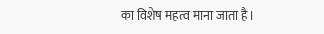का विशेष महत्व माना जाता है।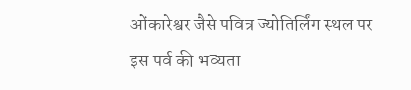ओंकारेश्वर जैसे पवित्र ज्योतिर्लिंग स्थल पर इस पर्व की भव्यता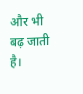और भी बढ़ जाती है।